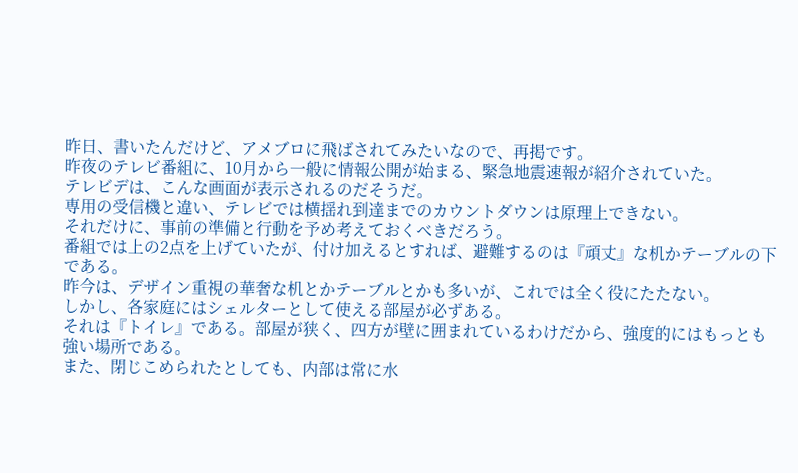昨日、書いたんだけど、アメブロに飛ばされてみたいなので、再掲です。
昨夜のテレビ番組に、10月から一般に情報公開が始まる、緊急地震速報が紹介されていた。
テレビデは、こんな画面が表示されるのだそうだ。
専用の受信機と違い、テレビでは横揺れ到達までのカウントダウンは原理上できない。
それだけに、事前の準備と行動を予め考えておくべきだろう。
番組では上の2点を上げていたが、付け加えるとすれば、避難するのは『頑丈』な机かテーブルの下である。
昨今は、デザイン重視の華奢な机とかテーブルとかも多いが、これでは全く役にたたない。
しかし、各家庭にはシェルターとして使える部屋が必ずある。
それは『トイレ』である。部屋が狭く、四方が壁に囲まれているわけだから、強度的にはもっとも強い場所である。
また、閉じこめられたとしても、内部は常に水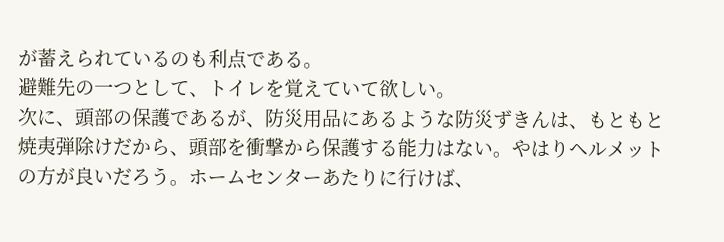が蓄えられているのも利点である。
避難先の一つとして、トイレを覚えていて欲しい。
次に、頭部の保護であるが、防災用品にあるような防災ずきんは、もともと焼夷弾除けだから、頭部を衝撃から保護する能力はない。やはりヘルメットの方が良いだろう。ホームセンターあたりに行けば、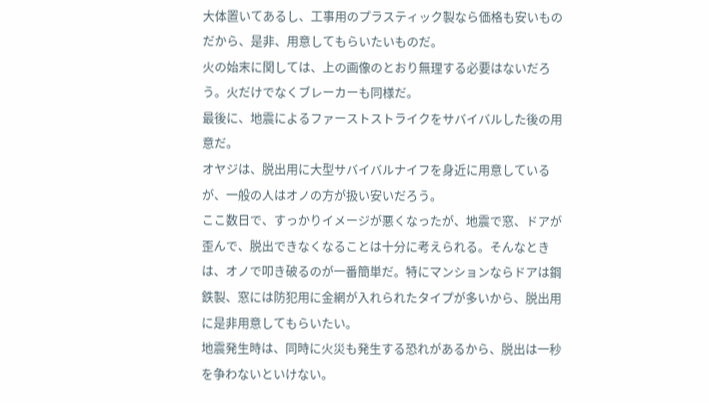大体置いてあるし、工事用のプラスティック製なら価格も安いものだから、是非、用意してもらいたいものだ。
火の始末に関しては、上の画像のとおり無理する必要はないだろう。火だけでなくブレーカーも同様だ。
最後に、地震によるファーストストライクをサバイバルした後の用意だ。
オヤジは、脱出用に大型サバイバルナイフを身近に用意しているが、一般の人はオノの方が扱い安いだろう。
ここ数日で、すっかりイメージが悪くなったが、地震で窓、ドアが歪んで、脱出できなくなることは十分に考えられる。そんなときは、オノで叩き破るのが一番簡単だ。特にマンションならドアは鋼鉄製、窓には防犯用に金網が入れられたタイプが多いから、脱出用に是非用意してもらいたい。
地震発生時は、同時に火災も発生する恐れがあるから、脱出は一秒を争わないといけない。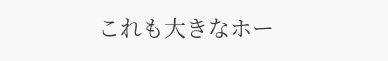これも大きなホー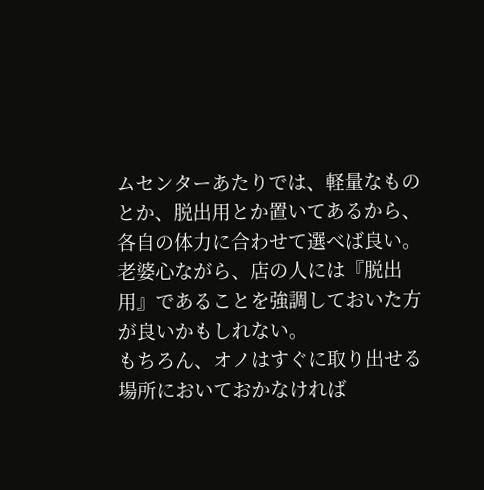ムセンターあたりでは、軽量なものとか、脱出用とか置いてあるから、各自の体力に合わせて選べば良い。
老婆心ながら、店の人には『脱出用』であることを強調しておいた方が良いかもしれない。
もちろん、オノはすぐに取り出せる場所においておかなければ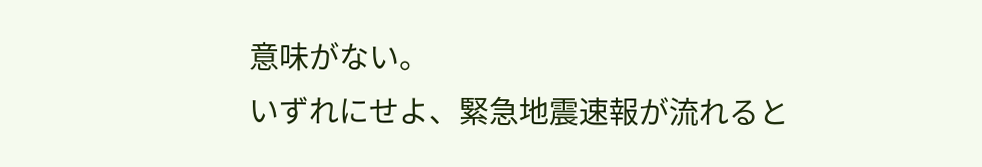意味がない。
いずれにせよ、緊急地震速報が流れると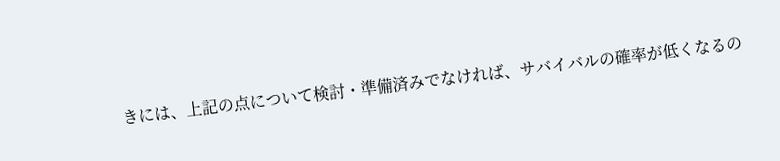きには、上記の点について検討・準備済みでなければ、サバイバルの確率が低くなるの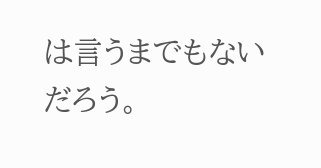は言うまでもないだろう。